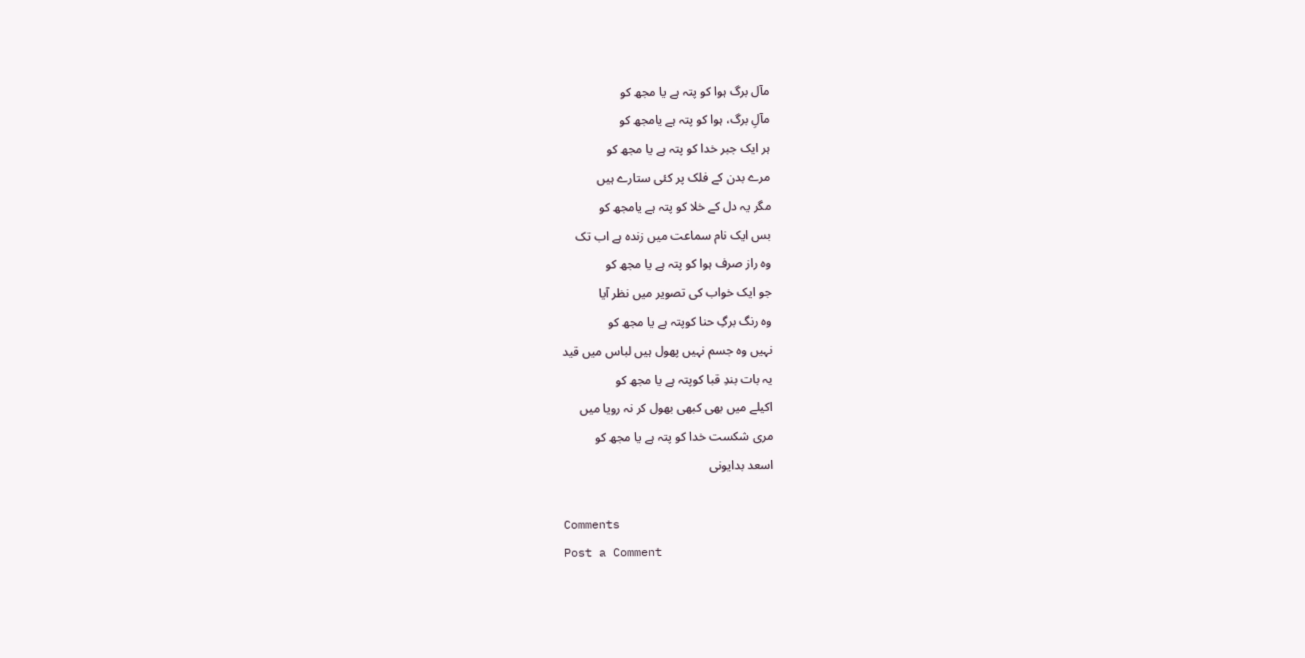مآل برگ ہوا کو پتہ ہے یا مجھ کو
مآلِ برگ، ہوا کو پتہ ہے یامجھ کو
ہر ایک جبر خدا کو پتہ ہے یا مجھ کو
مرے بدن کے فلک پر کئی ستارے ہیں
مگر یہ دل کے خلا کو پتہ ہے یامجھ کو
بس ایک نام سماعت میں زندہ ہے اب تک
وہ راز صرف ہوا کو پتہ ہے یا مجھ کو
جو ایک خواب کی تصویر میں نظر آیا
وہ رنگ برگِ حنا کوپتہ ہے یا مجھ کو
نہیں وہ جسم نہیں پھول ہیں لباس میں قید
یہ بات بندِ قبا کوپتہ ہے یا مجھ کو
اکیلے میں بھی کبھی بھول کر نہ رویا میں
مری شکست خدا کو پتہ ہے یا مجھ کو
اسعد بدایونی

Comments
Post a Comment